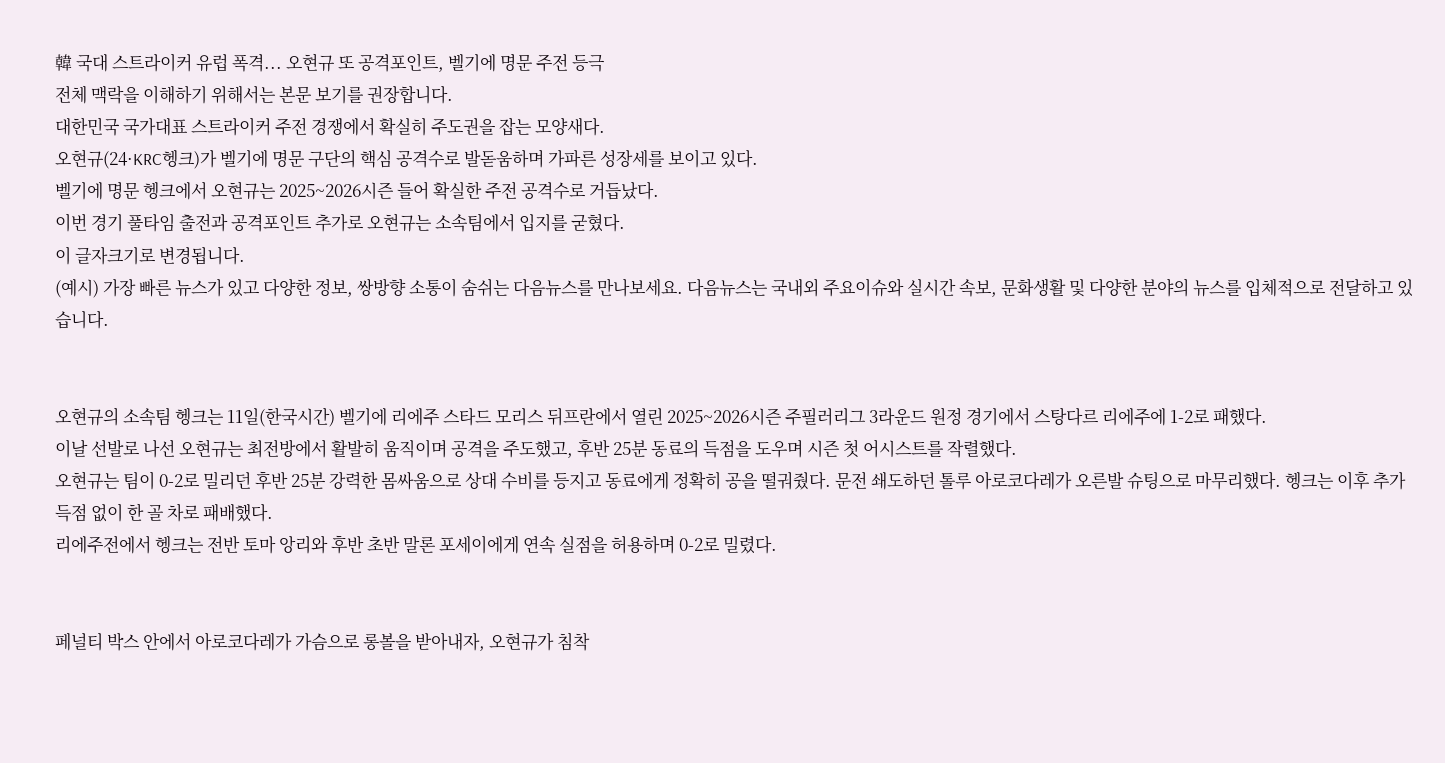韓 국대 스트라이커 유럽 폭격... 오현규 또 공격포인트, 벨기에 명문 주전 등극
전체 맥락을 이해하기 위해서는 본문 보기를 권장합니다.
대한민국 국가대표 스트라이커 주전 경쟁에서 확실히 주도권을 잡는 모양새다.
오현규(24·KRC헹크)가 벨기에 명문 구단의 핵심 공격수로 발돋움하며 가파른 성장세를 보이고 있다.
벨기에 명문 헹크에서 오현규는 2025~2026시즌 들어 확실한 주전 공격수로 거듭났다.
이번 경기 풀타임 출전과 공격포인트 추가로 오현규는 소속팀에서 입지를 굳혔다.
이 글자크기로 변경됩니다.
(예시) 가장 빠른 뉴스가 있고 다양한 정보, 쌍방향 소통이 숨쉬는 다음뉴스를 만나보세요. 다음뉴스는 국내외 주요이슈와 실시간 속보, 문화생활 및 다양한 분야의 뉴스를 입체적으로 전달하고 있습니다.


오현규의 소속팀 헹크는 11일(한국시간) 벨기에 리에주 스타드 모리스 뒤프란에서 열린 2025~2026시즌 주필러리그 3라운드 원정 경기에서 스탕다르 리에주에 1-2로 패했다.
이날 선발로 나선 오현규는 최전방에서 활발히 움직이며 공격을 주도했고, 후반 25분 동료의 득점을 도우며 시즌 첫 어시스트를 작렬했다.
오현규는 팀이 0-2로 밀리던 후반 25분 강력한 몸싸움으로 상대 수비를 등지고 동료에게 정확히 공을 떨궈줬다. 문전 쇄도하던 톨루 아로코다레가 오른발 슈팅으로 마무리했다. 헹크는 이후 추가 득점 없이 한 골 차로 패배했다.
리에주전에서 헹크는 전반 토마 앙리와 후반 초반 말론 포세이에게 연속 실점을 허용하며 0-2로 밀렸다.


페널티 박스 안에서 아로코다레가 가슴으로 롱볼을 받아내자, 오현규가 침착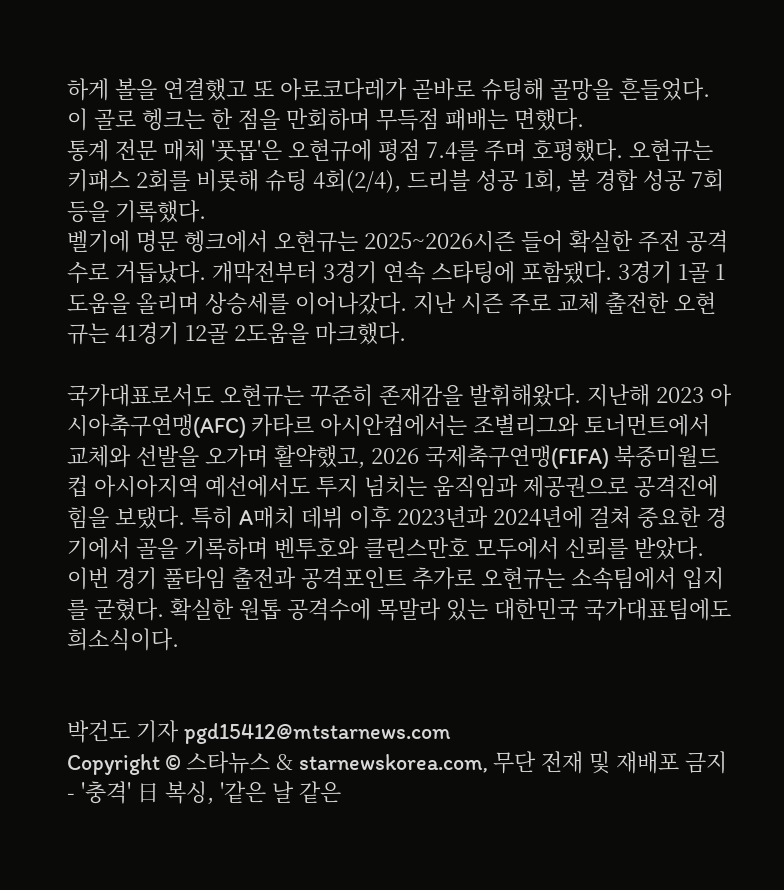하게 볼을 연결했고 또 아로코다레가 곧바로 슈팅해 골망을 흔들었다. 이 골로 헹크는 한 점을 만회하며 무득점 패배는 면했다.
통계 전문 매체 '풋몹'은 오현규에 평점 7.4를 주며 호평했다. 오현규는 키패스 2회를 비롯해 슈팅 4회(2/4), 드리블 성공 1회, 볼 경합 성공 7회 등을 기록했다.
벨기에 명문 헹크에서 오현규는 2025~2026시즌 들어 확실한 주전 공격수로 거듭났다. 개막전부터 3경기 연속 스타팅에 포함됐다. 3경기 1골 1도움을 올리며 상승세를 이어나갔다. 지난 시즌 주로 교체 출전한 오현규는 41경기 12골 2도움을 마크했다.

국가대표로서도 오현규는 꾸준히 존재감을 발휘해왔다. 지난해 2023 아시아축구연맹(AFC) 카타르 아시안컵에서는 조별리그와 토너먼트에서 교체와 선발을 오가며 활약했고, 2026 국제축구연맹(FIFA) 북중미월드컵 아시아지역 예선에서도 투지 넘치는 움직임과 제공권으로 공격진에 힘을 보탰다. 특히 A매치 데뷔 이후 2023년과 2024년에 걸쳐 중요한 경기에서 골을 기록하며 벤투호와 클린스만호 모두에서 신뢰를 받았다.
이번 경기 풀타임 출전과 공격포인트 추가로 오현규는 소속팀에서 입지를 굳혔다. 확실한 원톱 공격수에 목말라 있는 대한민국 국가대표팀에도 희소식이다.


박건도 기자 pgd15412@mtstarnews.com
Copyright © 스타뉴스 & starnewskorea.com, 무단 전재 및 재배포 금지
- '충격' 日 복싱, '같은 날 같은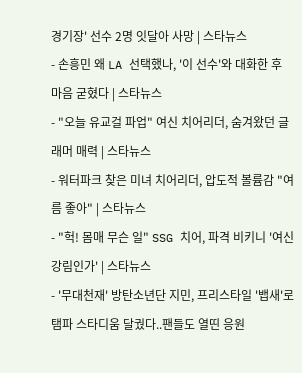경기장' 선수 2명 잇달아 사망 | 스타뉴스
- 손흥민 왜 LA 선택했나, '이 선수'와 대화한 후 마음 굳혔다 | 스타뉴스
- "오늘 유교걸 파업" 여신 치어리더, 숨겨왔던 글래머 매력 | 스타뉴스
- 워터파크 찾은 미녀 치어리더, 압도적 볼륨감 "여름 좋아" | 스타뉴스
- "헉! 몸매 무슨 일" SSG 치어, 파격 비키니 '여신 강림인가' | 스타뉴스
- '무대천재' 방탄소년단 지민, 프리스타일 '뱁새'로 탬파 스타디움 달궜다..팬들도 열띤 응원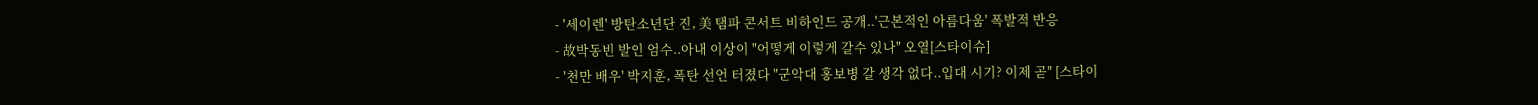- '세이렌' 방탄소년단 진, 美 탬파 콘서트 비하인드 공개..'근본적인 아름다움' 폭발적 반응
- 故박동빈 발인 엄수..아내 이상이 "어떻게 이렇게 갈수 있나" 오열[스타이슈]
- '천만 배우' 박지훈, 폭탄 선언 터졌다 "군악대 홍보병 갈 생각 없다..입대 시기? 이제 곧" [스타이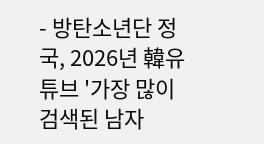- 방탄소년단 정국, 2026년 韓유튜브 '가장 많이 검색된 남자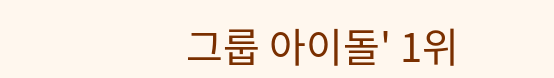그룹 아이돌' 1위